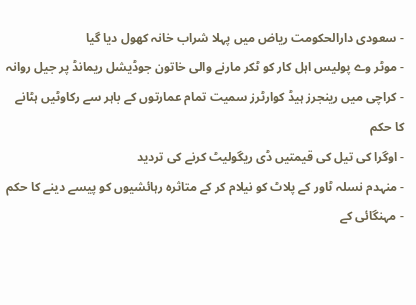- سعودی دارالحکومت ریاض میں پہلا شراب خانہ کھول دیا گیا
- موٹر وے پولیس اہل کار کو ٹکر مارنے والی خاتون جوڈیشل ریمانڈ پر جیل روانہ
- کراچی میں رینجرز ہیڈ کوارٹرز سمیت تمام عمارتوں کے باہر سے رکاوٹیں ہٹانے کا حکم
- اوگرا کی تیل کی قیمتیں ڈی ریگولیٹ کرنے کی تردید
- منہدم نسلہ ٹاور کے پلاٹ کو نیلام کر کے متاثرہ رہائشیوں کو پیسے دینے کا حکم
- مہنگائی کے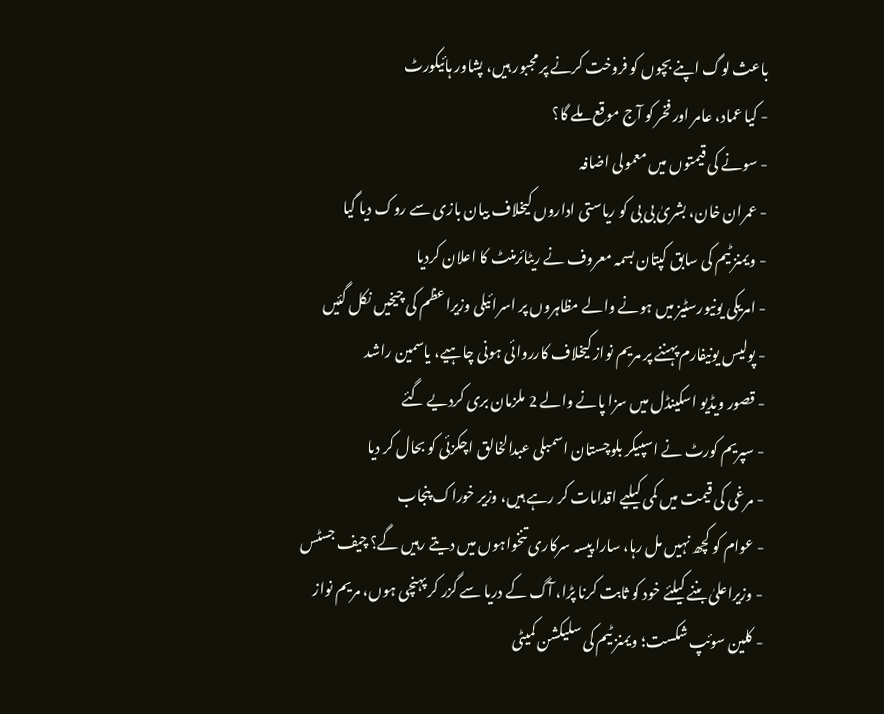باعث لوگ اپنے بچوں کو فروخت کرنے پر مجبور ہیں، پشاور ہائیکورٹ
- کیا عماد، عامر اور فخر کو آج موقع ملے گا؟
- سونے کی قیمتوں میں معمولی اضافہ
- عمران خان، بشریٰ بی بی کو ریاستی اداروں کیخلاف بیان بازی سے روک دیا گیا
- ویمنز ٹیم کی سابق کپتان بسمہ معروف نے ریٹائرمنٹ کا اعلان کردیا
- امریکی یونیورسٹیز میں ہونے والے مظاہروں پر اسرائیلی وزیراعظم کی چیخیں نکل گئیں
- پولیس یونیفارم پہننے پر مریم نواز کیخلاف کارروائی ہونی چاہیے، یاسمین راشد
- قصور ویڈیو اسکینڈل میں سزا پانے والے 2 ملزمان بری کردیے گئے
- سپریم کورٹ نے اسپیکر بلوچستان اسمبلی عبدالخالق اچکزئی کو بحال کر دیا
- مرغی کی قیمت میں کمی کیلیے اقدامات کر رہے ہیں، وزیر خوراک پنجاب
- عوام کو کچھ نہیں مل رہا، سارا پیسہ سرکاری تنخواہوں میں دیتے رہیں گے؟ چیف جسٹس
- وزیراعلیٰ بننے کیلئے خود کو ثابت کرنا پڑا، آگ کے دریا سے گزر کر پہنچی ہوں، مریم نواز
- کلین سوئپ شکست؛ ویمنز ٹیم کی سلیکشن کمیٹی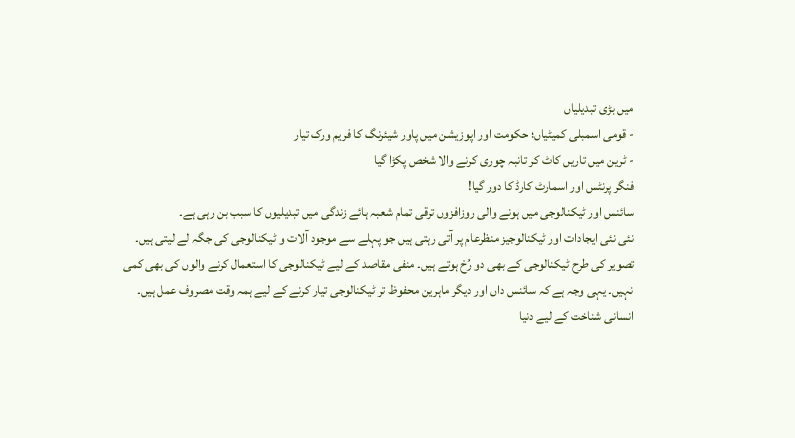میں بڑی تبدیلیاں
- قومی اسمبلی کمیٹیاں؛ حکومت اور اپوزیشن میں پاور شیئرنگ کا فریم ورک تیار
- ٹرین میں تاریں کاٹ کر تانبہ چوری کرنے والا شخص پکڑا گیا
فنگر پرنٹس اور اسمارٹ کارڈ کا دور گیا!
سائنس اور ٹیکنالوجی میں ہونے والی روزافزوں ترقی تمام شعبہ ہائے زندگی میں تبدیلیوں کا سبب بن رہی ہے۔
نئی نئی ایجادات اور ٹیکنالوجیز منظرعام پر آتی رہتی ہیں جو پہلے سے موجود آلات و ٹیکنالوجی کی جگہ لے لیتی ہیں۔ تصویر کی طرح ٹیکنالوجی کے بھی دو رُخ ہوتے ہیں۔ منفی مقاصد کے لیے ٹیکنالوجی کا استعمال کرنے والوں کی بھی کمی نہیں۔ یہی وجہ ہے کہ سائنس داں اور دیگر ماہرین محفوظ تر ٹیکنالوجی تیار کرنے کے لیے ہمہ وقت مصروف عمل ہیں۔
انسانی شناخت کے لیے دنیا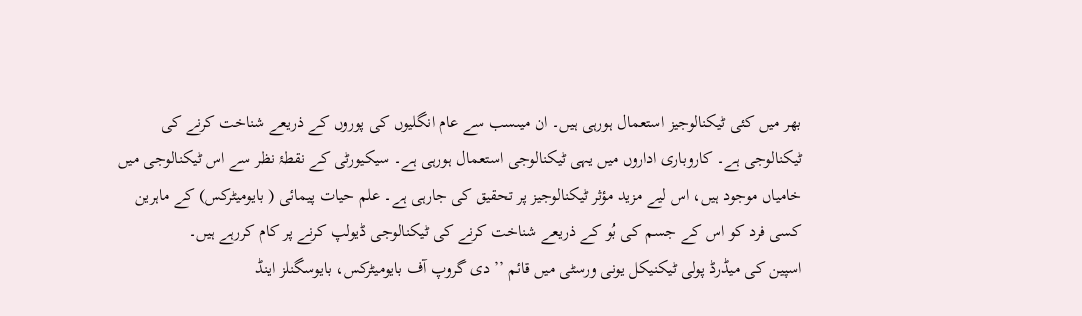بھر میں کئی ٹیکنالوجیز استعمال ہورہی ہیں۔ ان میںسب سے عام انگلیوں کی پوروں کے ذریعے شناخت کرنے کی ٹیکنالوجی ہے۔ کاروباری اداروں میں یہی ٹیکنالوجی استعمال ہورہی ہے۔ سیکیورٹی کے نقطۂ نظر سے اس ٹیکنالوجی میں خامیاں موجود ہیں، اس لیے مزید مؤثر ٹیکنالوجیز پر تحقیق کی جارہی ہے۔ علم حیات پیمائی ( بایومیٹرکس) کے ماہرین کسی فرد کو اس کے جسم کی بُو کے ذریعے شناخت کرنے کی ٹیکنالوجی ڈیولپ کرنے پر کام کررہے ہیں۔
اسپین کی میڈرڈ پولی ٹیکنیکل یونی ورسٹی میں قائم ’’دی گروپ آف بایومیٹرکس، بایوسگنلز اینڈ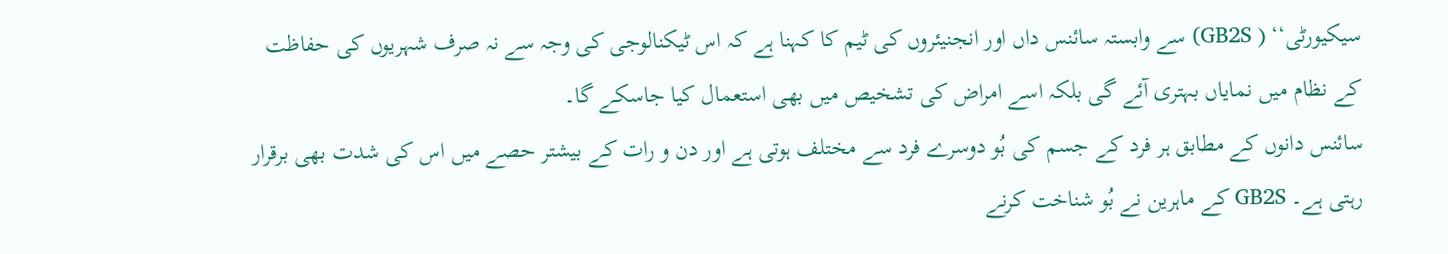سیکیورٹی‘‘ ( GB2S) سے وابستہ سائنس داں اور انجنیئروں کی ٹیم کا کہنا ہے کہ اس ٹیکنالوجی کی وجہ سے نہ صرف شہریوں کی حفاظت کے نظام میں نمایاں بہتری آئے گی بلکہ اسے امراض کی تشخیص میں بھی استعمال کیا جاسکے گا۔
سائنس دانوں کے مطابق ہر فرد کے جسم کی بُو دوسرے فرد سے مختلف ہوتی ہے اور دن و رات کے بیشتر حصے میں اس کی شدت بھی برقرار رہتی ہے۔ GB2S کے ماہرین نے بُو شناخت کرنے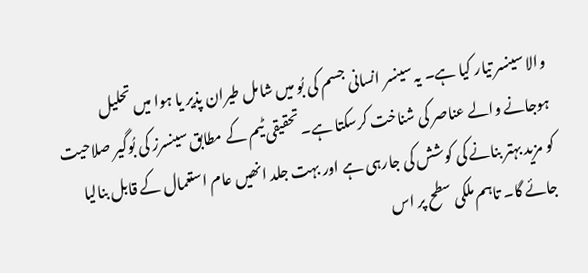والا سینسر تیار کیا ہے۔ یہ سینسر انسانی جسم کی بُو میں شامل طیران پذیر یا ہوا میں تحلیل ہوجانے والے عناصر کی شناخت کرسکتا ہے۔ تحقیقی ٹیم کے مطابق سینسرز کی بُوگیر صلاحیت کو مزید بہتر بنانے کی کوشش کی جارہی ہے اور بہت جلد انھیں عام استعمال کے قابل بنالیا جائے گا۔ تاہم ملکی سطح پر اس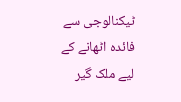ٹیکنالوجی سے فائدہ اٹھانے کے لیے ملک گیر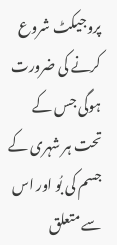پروجیکٹ شروع کرنے کی ضرورت ہوگی جس کے تحت ہر شہری کے جسم کی بُو اور اس سے متعلق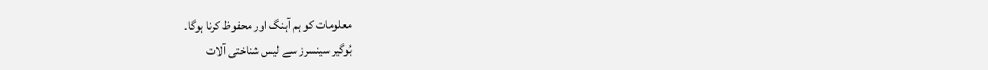معلومات کو ہم آہنگ اور محفوظ کرنا ہوگا۔
بُوگیر سینسرز سے لیس شناختی آلات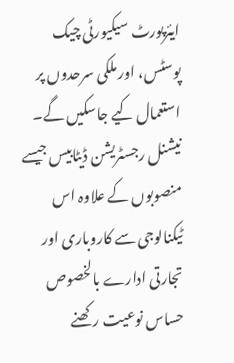ایئرپورٹ سیکیورٹی چیک پوسٹس، اور ملکی سرحدوں پر استعمال کیے جاسکیں گے۔ نیشنل رجسٹریشن ڈیٹابیس جیسے منصوبوں کے علاوہ اس ٹیکنالوجی سے کاروباری اور تجارتی ادارے بالخصوص حساس نوعیت رکھنے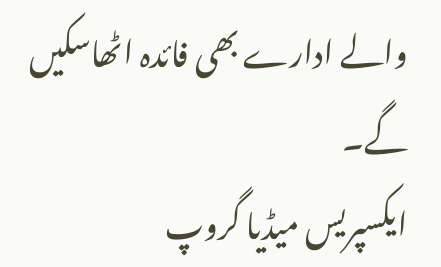والے ادارے بھی فائدہ اٹھاسکیں گے۔
ایکسپریس میڈیا گروپ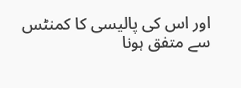اور اس کی پالیسی کا کمنٹس سے متفق ہونا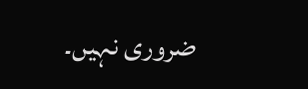ضروری نہیں۔